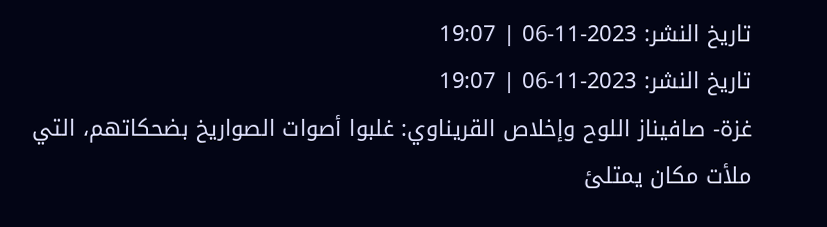تاريخ النشر: 2023-11-06 | 19:07
تاريخ النشر: 2023-11-06 | 19:07
غزة- صافيناز اللوح وإخلاص القريناوي: غلبوا أصوات الصواريخ بضحكاتهم، التي ملأت مكان يمتلئ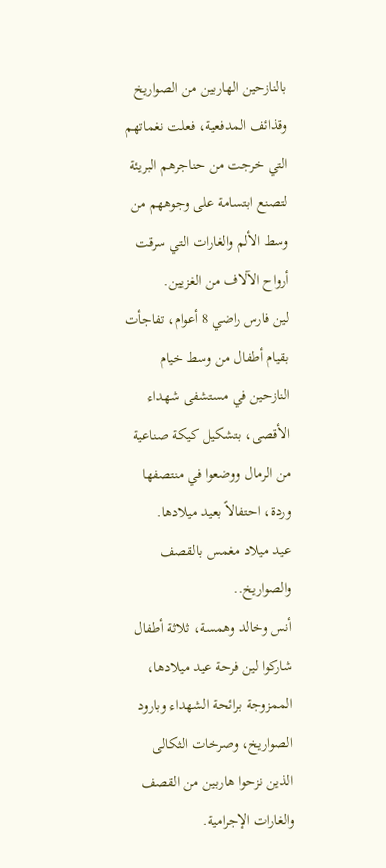بالنازحين الهاربين من الصواريخ وقذائف المدفعية، فعلت نغماتهم التي خرجت من حناجرهم البريئة لتصنع ابتسامة على وجوههم من وسط الألم والغارات التي سرقت أرواح الآلاف من الغزيين.
لين فارس راضي 8 أعوام، تفاجأت بقيام أطفال من وسط خيام النازحين في مستشفى شهداء الأقصى، بتشكيل كيكة صناعية من الرمال ووضعوا في منتصفها وردة، احتفالاً بعيد ميلادها.
عيد ميلاد مغمس بالقصف والصواريخ..
أنس وخالد وهمسة، ثلاثة أطفال شاركوا لين فرحة عيد ميلادها، الممزوجة برائحة الشهداء وبارود الصواريخ، وصرخات الثكالى الذين نزحوا هاربين من القصف والغارات الإجرامية.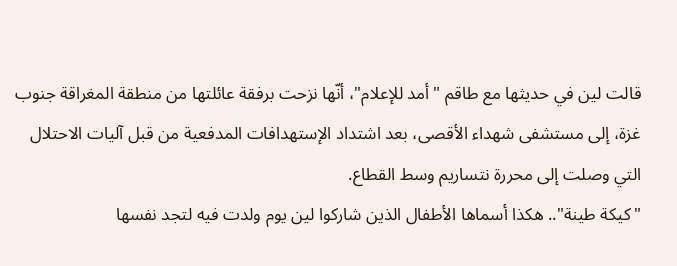قالت لين في حديثها مع طاقم "أمد للإعلام"، أنّها نزحت برفقة عائلتها من منطقة المغراقة جنوب غزة، إلى مستشفى شهداء الأقصى، بعد اشتداد الإستهدافات المدفعية من قبل آليات الاحتلال التي وصلت إلى محررة نتساريم وسط القطاع.
"كيكة طينة".. هكذا أسماها الأطفال الذين شاركوا لين يوم ولدت فيه لتجد نفسها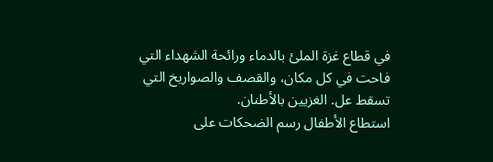في قطاع غزة الملئ بالدماء ورائحة الشهداء التي فاحت في كل مكان، والقصف والصواريخ التي تسقط عل. الغزيين بالأطنان.
استطاع الأطفال رسم الضحكات على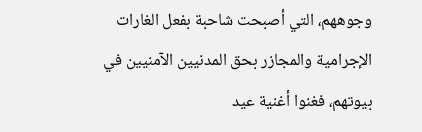وجوههم، التي أصبحت شاحبة بفعل الغارات الإجرامية والمجازر بحق المدنيين الآمنيين في بيوتهم، فغنوا أغنية عيد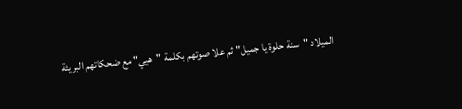الميلاد "سنة حلوة يا جميل" ثم علا صوتهم بكلمة "هيي" مع ضحكاتهم البريئة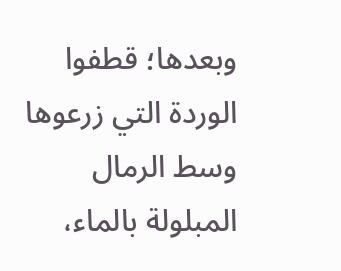وبعدها؛ قطفوا الوردة التي زرعوها وسط الرمال المبلولة بالماء،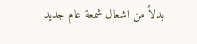بدلاً من اشعال شمعة عام جديد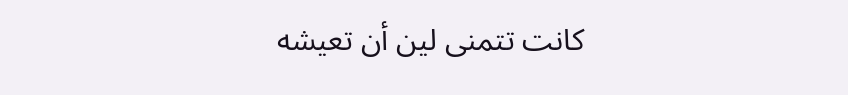كانت تتمنى لين أن تعيشه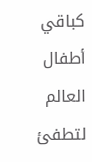كباقي أطفال العالم لتطفئ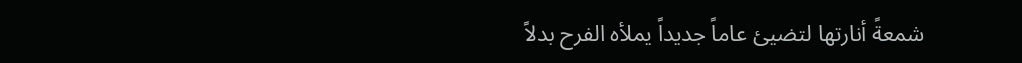شمعةً أنارتها لتضيئ عاماً جديداً يملأه الفرح بدلاً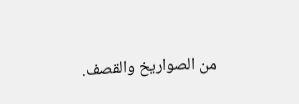من الصواريخ والقصف.